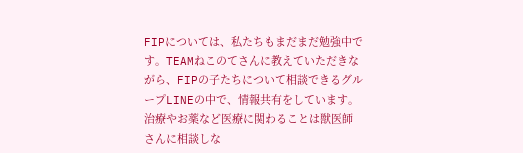FIPについては、私たちもまだまだ勉強中です。TEAMねこのてさんに教えていただきながら、FIPの子たちについて相談できるグループLINEの中で、情報共有をしています。治療やお薬など医療に関わることは獣医師さんに相談しな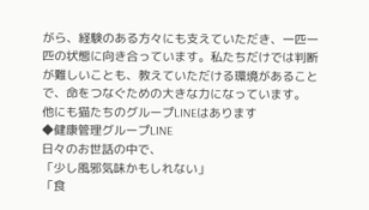がら、経験のある方々にも支えていただき、一匹一匹の状態に向き合っています。私たちだけでは判断が難しいことも、教えていただける環境があることで、命をつなぐための大きな力になっています。
他にも猫たちのグループLINEはあります
◆健康管理グループLINE
日々のお世話の中で、
「少し風邪気味かもしれない」
「食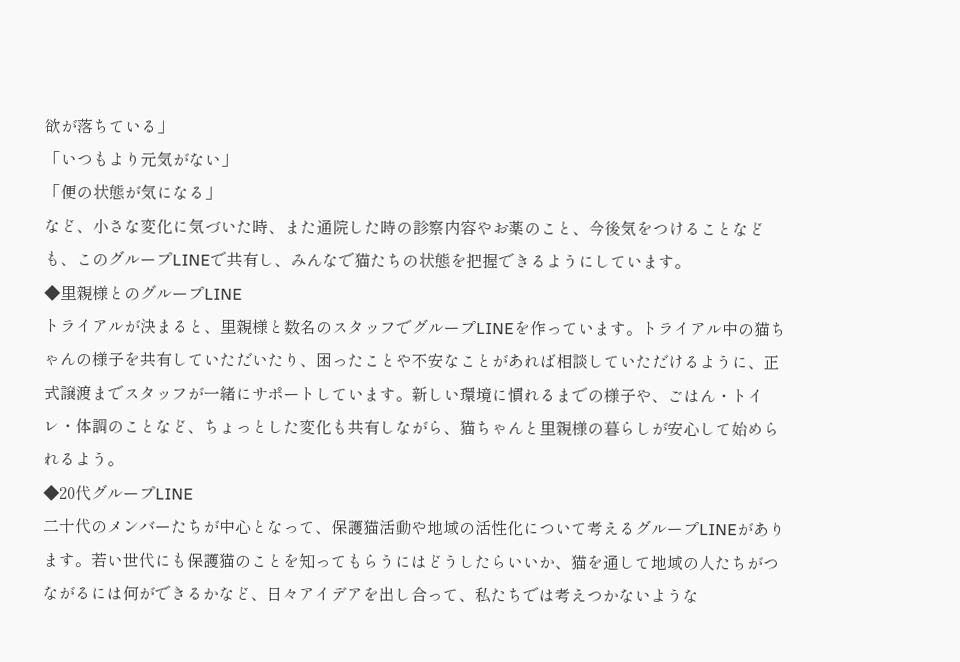欲が落ちている」
「いつもより元気がない」
「便の状態が気になる」
など、小さな変化に気づいた時、また通院した時の診察内容やお薬のこと、今後気をつけることなども、このグループLINEで共有し、みんなで猫たちの状態を把握できるようにしています。
◆里親様とのグループLINE
トライアルが決まると、里親様と数名のスタッフでグループLINEを作っています。トライアル中の猫ちゃんの様子を共有していただいたり、困ったことや不安なことがあれば相談していただけるように、正式譲渡までスタッフが一緒にサポートしています。新しい環境に慣れるまでの様子や、ごはん・トイレ・体調のことなど、ちょっとした変化も共有しながら、猫ちゃんと里親様の暮らしが安心して始められるよう。
◆20代グループLINE
二十代のメンバーたちが中心となって、保護猫活動や地域の活性化について考えるグループLINEがあります。若い世代にも保護猫のことを知ってもらうにはどうしたらいいか、猫を通して地域の人たちがつながるには何ができるかなど、日々アイデアを出し合って、私たちでは考えつかないような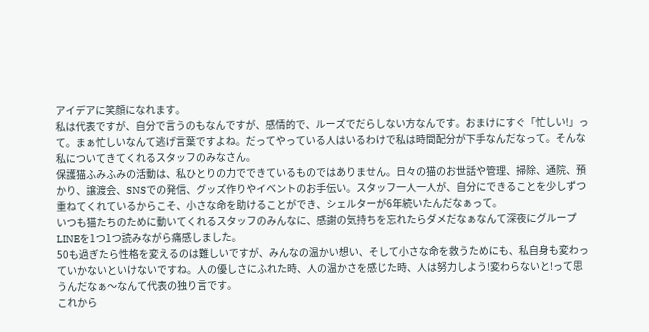アイデアに笑顔になれます。
私は代表ですが、自分で言うのもなんですが、感情的で、ルーズでだらしない方なんです。おまけにすぐ「忙しい!」って。まぁ忙しいなんて逃げ言葉ですよね。だってやっている人はいるわけで私は時間配分が下手なんだなって。そんな私についてきてくれるスタッフのみなさん。
保護猫ふみふみの活動は、私ひとりの力でできているものではありません。日々の猫のお世話や管理、掃除、通院、預かり、譲渡会、SNSでの発信、グッズ作りやイベントのお手伝い。スタッフ一人一人が、自分にできることを少しずつ重ねてくれているからこそ、小さな命を助けることができ、シェルターが6年続いたんだなぁって。
いつも猫たちのために動いてくれるスタッフのみんなに、感謝の気持ちを忘れたらダメだなぁなんて深夜にグループLINEを1つ1つ読みながら痛感しました。
50も過ぎたら性格を変えるのは難しいですが、みんなの温かい想い、そして小さな命を救うためにも、私自身も変わっていかないといけないですね。人の優しさにふれた時、人の温かさを感じた時、人は努力しよう!変わらないと!って思うんだなぁ〜なんて代表の独り言です。
これから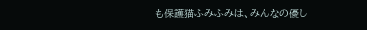も保護猫ふみふみは、みんなの優し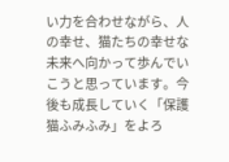い力を合わせながら、人の幸せ、猫たちの幸せな未来へ向かって歩んでいこうと思っています。今後も成長していく「保護猫ふみふみ」をよろ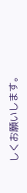しくお願いします。